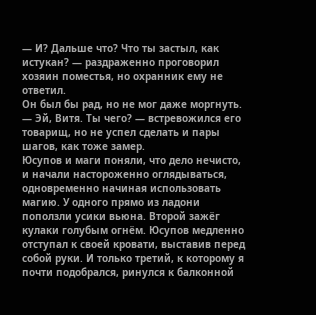— И? Дальше что? Что ты застыл, как истукан? — раздраженно проговорил хозяин поместья, но охранник ему не ответил.
Он был бы рад, но не мог даже моргнуть.
— Эй, Витя. Ты чего? — встревожился его товарищ, но не успел сделать и пары шагов, как тоже замер.
Юсупов и маги поняли, что дело нечисто, и начали настороженно оглядываться, одновременно начиная использовать магию. У одного прямо из ладони поползли усики вьюна. Второй зажёг кулаки голубым огнём. Юсупов медленно отступал к своей кровати, выставив перед собой руки. И только третий, к которому я почти подобрался, ринулся к балконной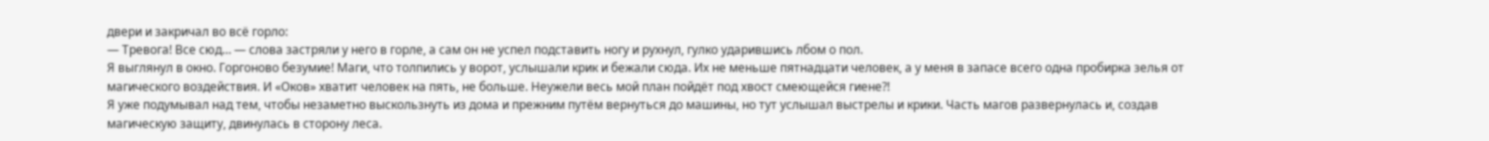двери и закричал во всё горло:
— Тревога! Все сюд… — слова застряли у него в горле, а сам он не успел подставить ногу и рухнул, гулко ударившись лбом о пол.
Я выглянул в окно. Горгоново безумие! Маги, что толпились у ворот, услышали крик и бежали сюда. Их не меньше пятнадцати человек, а у меня в запасе всего одна пробирка зелья от магического воздействия. И «Оков» хватит человек на пять, не больше. Неужели весь мой план пойдёт под хвост смеющейся гиене⁈
Я уже подумывал над тем, чтобы незаметно выскользнуть из дома и прежним путём вернуться до машины, но тут услышал выстрелы и крики. Часть магов развернулась и, создав магическую защиту, двинулась в сторону леса.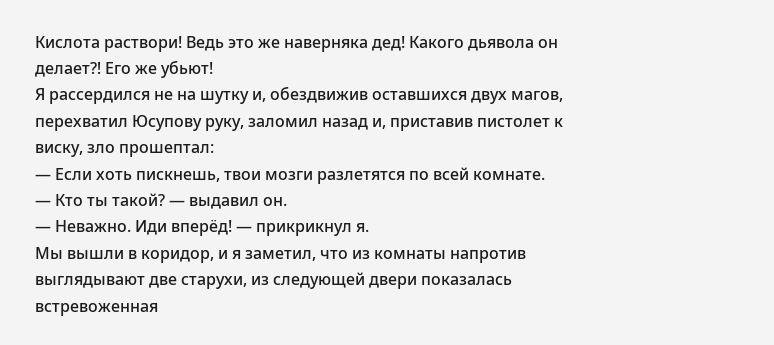Кислота раствори! Ведь это же наверняка дед! Какого дьявола он делает⁈ Его же убьют!
Я рассердился не на шутку и, обездвижив оставшихся двух магов, перехватил Юсупову руку, заломил назад и, приставив пистолет к виску, зло прошептал:
— Если хоть пискнешь, твои мозги разлетятся по всей комнате.
— Кто ты такой? — выдавил он.
— Неважно. Иди вперёд! — прикрикнул я.
Мы вышли в коридор, и я заметил, что из комнаты напротив выглядывают две старухи, из следующей двери показалась встревоженная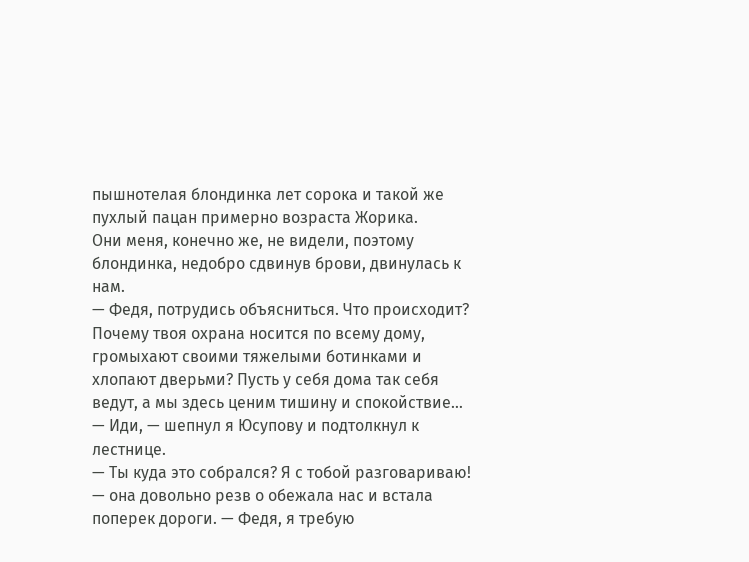пышнотелая блондинка лет сорока и такой же пухлый пацан примерно возраста Жорика.
Они меня, конечно же, не видели, поэтому блондинка, недобро сдвинув брови, двинулась к нам.
— Федя, потрудись объясниться. Что происходит? Почему твоя охрана носится по всему дому, громыхают своими тяжелыми ботинками и хлопают дверьми? Пусть у себя дома так себя ведут, а мы здесь ценим тишину и спокойствие…
— Иди, — шепнул я Юсупову и подтолкнул к лестнице.
— Ты куда это собрался? Я с тобой разговариваю! — она довольно резв о обежала нас и встала поперек дороги. — Федя, я требую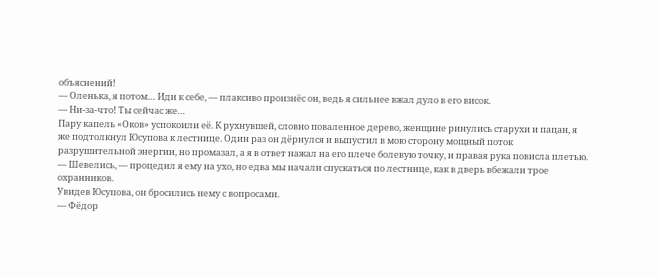объяснений!
— Оленька, я потом… Иди к себе, — плаксиво произнёс он, ведь я сильнее вжал дуло в его висок.
— Ни-за-что! Ты сейчас же…
Пару капель «Оков» успокоили её. К рухнувшей, словно поваленное дерево, женщине ринулись старухи и пацан, я же подтолкнул Юсупова к лестнице. Один раз он дёрнулся и выпустил в мою сторону мощный поток разрушительной энергии, но промазал, а я в ответ нажал на его плече болевую точку, и правая рука повисла плетью.
— Шевелись, — процедил я ему на ухо, но едва мы начали спускаться по лестнице, как в дверь вбежали трое охранников.
Увидев Юсупова, он бросились нему с вопросами.
— Фёдор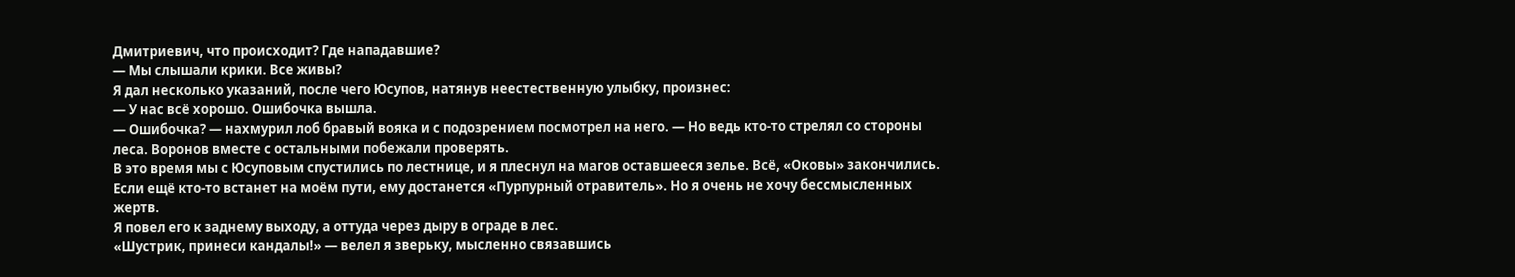Дмитриевич, что происходит? Где нападавшие?
— Мы слышали крики. Все живы?
Я дал несколько указаний, после чего Юсупов, натянув неестественную улыбку, произнес:
— У нас всё хорошо. Ошибочка вышла.
— Ошибочка? — нахмурил лоб бравый вояка и с подозрением посмотрел на него. — Но ведь кто-то стрелял со стороны леса. Воронов вместе с остальными побежали проверять.
В это время мы с Юсуповым спустились по лестнице, и я плеснул на магов оставшееся зелье. Всё, «Оковы» закончились. Если ещё кто-то встанет на моём пути, ему достанется «Пурпурный отравитель». Но я очень не хочу бессмысленных жертв.
Я повел его к заднему выходу, а оттуда через дыру в ограде в лес.
«Шустрик, принеси кандалы!» — велел я зверьку, мысленно связавшись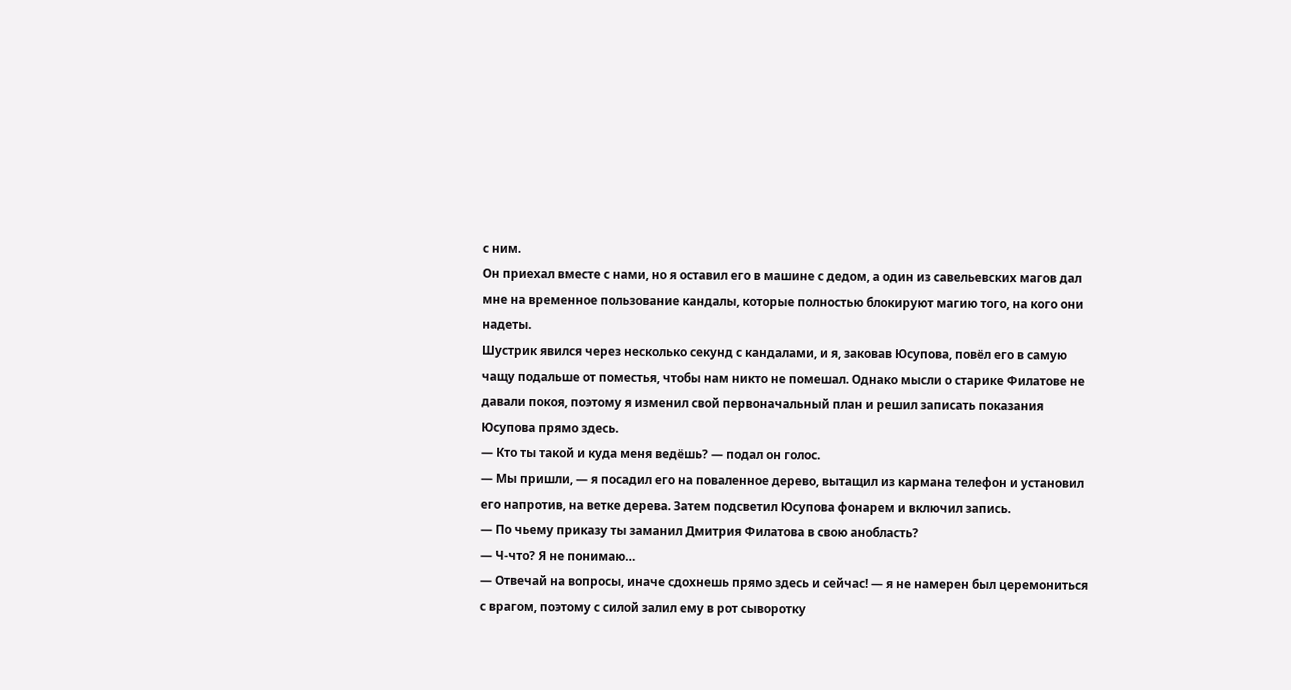с ним.
Он приехал вместе с нами, но я оставил его в машине с дедом, а один из савельевских магов дал мне на временное пользование кандалы, которые полностью блокируют магию того, на кого они надеты.
Шустрик явился через несколько секунд с кандалами, и я, заковав Юсупова, повёл его в самую чащу подальше от поместья, чтобы нам никто не помешал. Однако мысли о старике Филатове не давали покоя, поэтому я изменил свой первоначальный план и решил записать показания Юсупова прямо здесь.
— Кто ты такой и куда меня ведёшь? — подал он голос.
— Мы пришли, — я посадил его на поваленное дерево, вытащил из кармана телефон и установил его напротив, на ветке дерева. Затем подсветил Юсупова фонарем и включил запись.
— По чьему приказу ты заманил Дмитрия Филатова в свою анобласть?
— Ч-что? Я не понимаю…
— Отвечай на вопросы, иначе сдохнешь прямо здесь и сейчас! — я не намерен был церемониться с врагом, поэтому с силой залил ему в рот сыворотку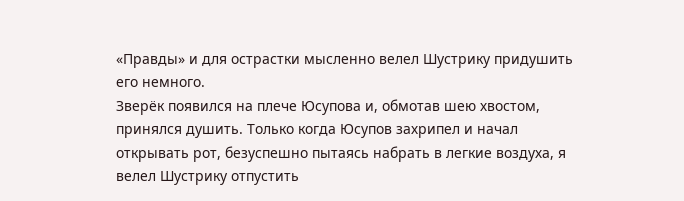«Правды» и для острастки мысленно велел Шустрику придушить его немного.
Зверёк появился на плече Юсупова и, обмотав шею хвостом, принялся душить. Только когда Юсупов захрипел и начал открывать рот, безуспешно пытаясь набрать в легкие воздуха, я велел Шустрику отпустить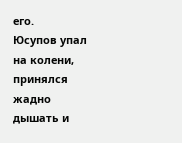его.
Юсупов упал на колени, принялся жадно дышать и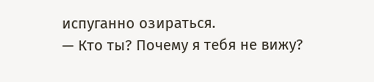испуганно озираться.
— Кто ты? Почему я тебя не вижу?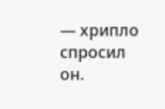— хрипло спросил он.